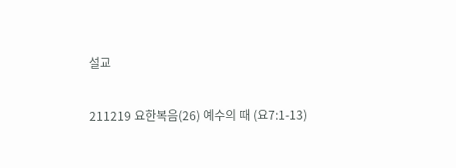설교

211219 요한복음(26) 예수의 때 (요7:1-13)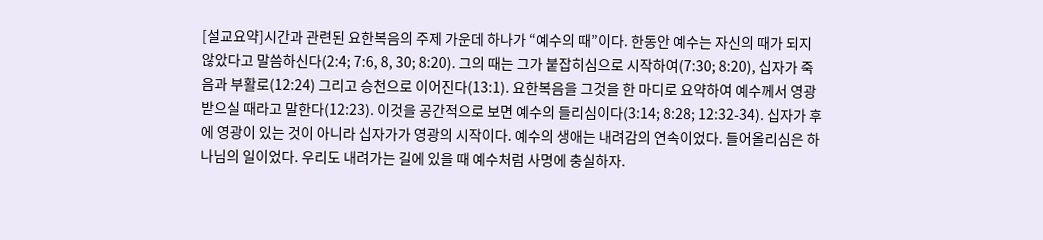[설교요약]시간과 관련된 요한복음의 주제 가운데 하나가 “예수의 때”이다. 한동안 예수는 자신의 때가 되지 않았다고 말씀하신다(2:4; 7:6, 8, 30; 8:20). 그의 때는 그가 붙잡히심으로 시작하여(7:30; 8:20), 십자가 죽음과 부활로(12:24) 그리고 승천으로 이어진다(13:1). 요한복음을 그것을 한 마디로 요약하여 예수께서 영광받으실 때라고 말한다(12:23). 이것을 공간적으로 보면 예수의 들리심이다(3:14; 8:28; 12:32-34). 십자가 후에 영광이 있는 것이 아니라 십자가가 영광의 시작이다. 예수의 생애는 내려감의 연속이었다. 들어올리심은 하나님의 일이었다. 우리도 내려가는 길에 있을 때 예수처럼 사명에 충실하자.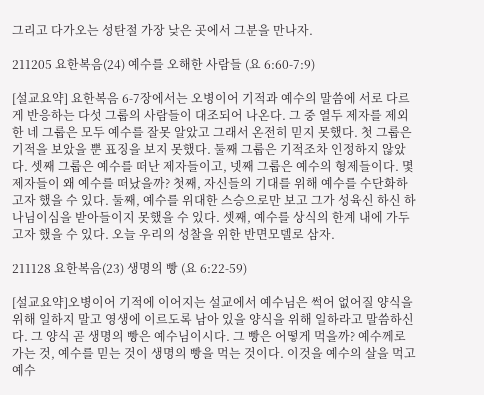그리고 다가오는 성탄절 가장 낮은 곳에서 그분을 만나자.

211205 요한복음(24) 예수를 오해한 사람들 (요 6:60-7:9)

[설교요약] 요한복음 6-7장에서는 오병이어 기적과 예수의 말씀에 서로 다르게 반응하는 다섯 그룹의 사람들이 대조되어 나온다. 그 중 열두 제자를 제외한 네 그룹은 모두 예수를 잘못 알았고 그래서 온전히 믿지 못했다. 첫 그룹은 기적을 보았을 뿐 표징을 보지 못했다. 둘째 그룹은 기적조차 인정하지 않았다. 셋째 그룹은 예수를 떠난 제자들이고, 넷째 그룹은 예수의 형제들이다. 몇 제자들이 왜 예수를 떠났을까? 첫째, 자신들의 기대를 위해 예수를 수단화하고자 했을 수 있다. 둘째, 예수를 위대한 스승으로만 보고 그가 성육신 하신 하나님이심을 받아들이지 못했을 수 있다. 셋째, 예수를 상식의 한계 내에 가두고자 했을 수 있다. 오늘 우리의 성찰을 위한 반면모델로 삼자.

211128 요한복음(23) 생명의 빵 (요 6:22-59)

[설교요약]오병이어 기적에 이어지는 설교에서 예수님은 썩어 없어질 양식을 위해 일하지 말고 영생에 이르도록 남아 있을 양식을 위해 일하라고 말씀하신다. 그 양식 곧 생명의 빵은 예수님이시다. 그 빵은 어떻게 먹을까? 예수께로 가는 것, 예수를 믿는 것이 생명의 빵을 먹는 것이다. 이것을 예수의 살을 먹고 예수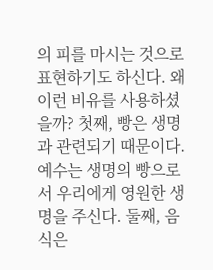의 피를 마시는 것으로 표현하기도 하신다. 왜 이런 비유를 사용하셨을까? 첫째, 빵은 생명과 관련되기 때문이다. 예수는 생명의 빵으로서 우리에게 영원한 생명을 주신다. 둘째, 음식은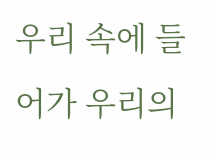우리 속에 들어가 우리의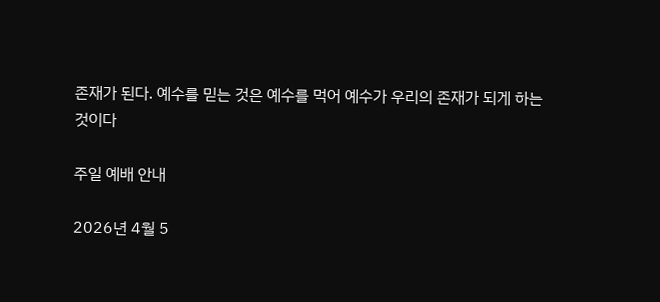존재가 된다. 예수를 믿는 것은 예수를 먹어 예수가 우리의 존재가 되게 하는 것이다

주일 예배 안내

2026년 4월 5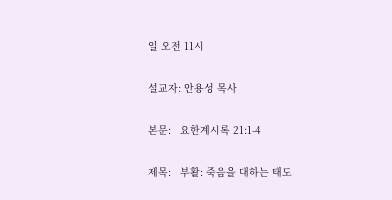일 오전 11시

설교자: 안용성 목사

본문:   요한계시록 21:1-4

제목:   부활: 죽음을 대하는 태도